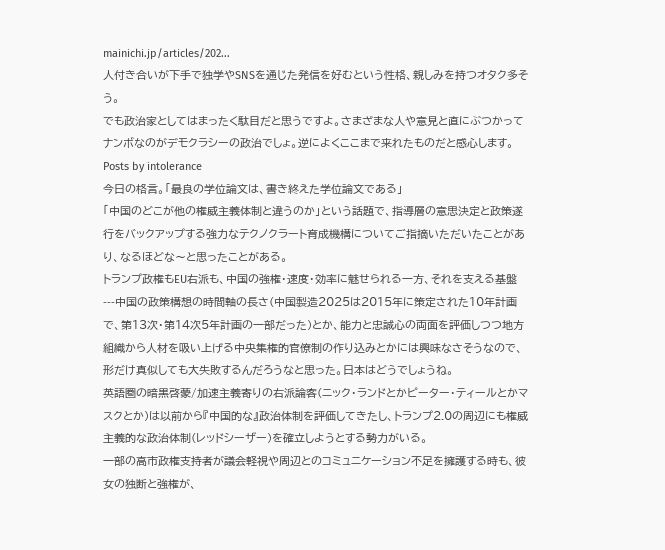mainichi.jp/articles/202...
人付き合いが下手で独学やSNSを通じた発信を好むという性格、親しみを持つオタク多そう。
でも政治家としてはまったく駄目だと思うですよ。さまざまな人や意見と直にぶつかってナンボなのがデモクラシーの政治でしょ。逆によくここまで来れたものだと感心します。
Posts by intolerance
今日の格言。「最良の学位論文は、書き終えた学位論文である」
「中国のどこが他の権威主義体制と違うのか」という話題で、指導層の意思決定と政策遂行をバックアップする強力なテクノクラート育成機構についてご指摘いただいたことがあり、なるほどな〜と思ったことがある。
トランプ政権もEU右派も、中国の強権・速度・効率に魅せられる一方、それを支える基盤---中国の政策構想の時間軸の長さ(中国製造2025は2015年に策定された10年計画で、第13次・第14次5年計画の一部だった)とか、能力と忠誠心の両面を評価しつつ地方組織から人材を吸い上げる中央集権的官僚制の作り込みとかには興味なさそうなので、形だけ真似しても大失敗するんだろうなと思った。日本はどうでしょうね。
英語圏の暗黒啓蒙/加速主義寄りの右派論客(ニック・ランドとかピーター・ティールとかマスクとか)は以前から『中国的な』政治体制を評価してきたし、トランプ2.0の周辺にも権威主義的な政治体制(レッドシーザー)を確立しようとする勢力がいる。
一部の高市政権支持者が議会軽視や周辺とのコミュニケーション不足を擁護する時も、彼女の独断と強権が、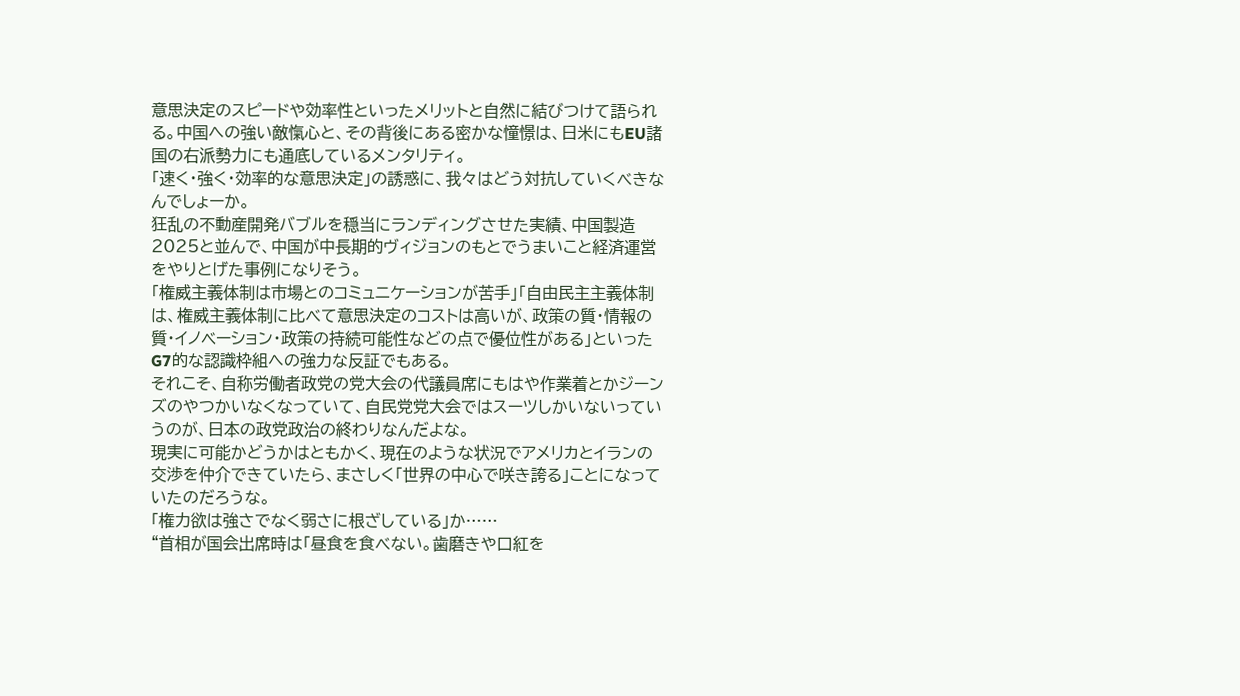意思決定のスピードや効率性といったメリットと自然に結びつけて語られる。中国への強い敵愾心と、その背後にある密かな憧憬は、日米にもEU諸国の右派勢力にも通底しているメンタリティ。
「速く・強く・効率的な意思決定」の誘惑に、我々はどう対抗していくべきなんでしょーか。
狂乱の不動産開発バブルを穏当にランディングさせた実績、中国製造2025と並んで、中国が中長期的ヴィジョンのもとでうまいこと経済運営をやりとげた事例になりそう。
「権威主義体制は市場とのコミュニケーションが苦手」「自由民主主義体制は、権威主義体制に比べて意思決定のコストは高いが、政策の質・情報の質・イノベーション・政策の持続可能性などの点で優位性がある」といったG7的な認識枠組への強力な反証でもある。
それこそ、自称労働者政党の党大会の代議員席にもはや作業着とかジーンズのやつかいなくなっていて、自民党党大会ではスーツしかいないっていうのが、日本の政党政治の終わりなんだよな。
現実に可能かどうかはともかく、現在のような状況でアメリカとイランの交渉を仲介できていたら、まさしく「世界の中心で咲き誇る」ことになっていたのだろうな。
「権力欲は強さでなく弱さに根ざしている」か……
“首相が国会出席時は「昼食を食べない。歯磨きや口紅を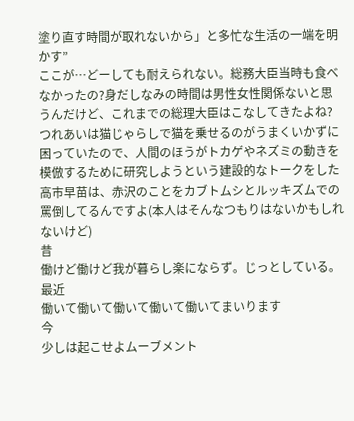塗り直す時間が取れないから」と多忙な生活の一端を明かす”
ここが…どーしても耐えられない。総務大臣当時も食べなかったの?身だしなみの時間は男性女性関係ないと思うんだけど、これまでの総理大臣はこなしてきたよね?
つれあいは猫じゃらしで猫を乗せるのがうまくいかずに困っていたので、人間のほうがトカゲやネズミの動きを模倣するために研究しようという建設的なトークをした
高市早苗は、赤沢のことをカブトムシとルッキズムでの罵倒してるんですよ(本人はそんなつもりはないかもしれないけど)
昔
働けど働けど我が暮らし楽にならず。じっとしている。
最近
働いて働いて働いて働いて働いてまいります
今
少しは起こせよムーブメント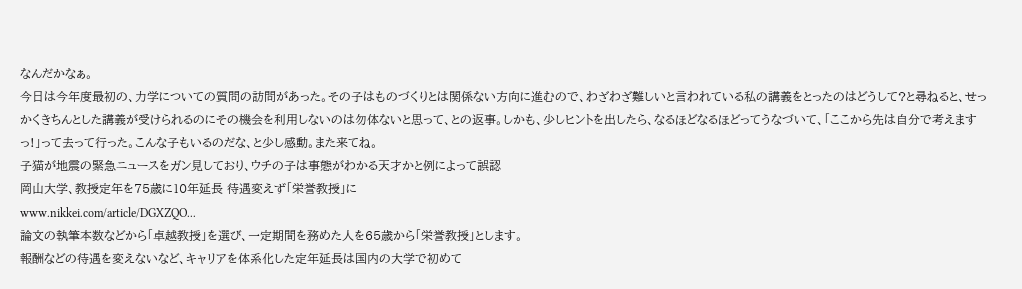なんだかなぁ。
今日は今年度最初の、力学についての質問の訪問があった。その子はものづくりとは関係ない方向に進むので、わざわざ難しいと言われている私の講義をとったのはどうして?と尋ねると、せっかくきちんとした講義が受けられるのにその機会を利用しないのは勿体ないと思って、との返事。しかも、少しヒントを出したら、なるほどなるほどってうなづいて、「ここから先は自分で考えますっ!」って去って行った。こんな子もいるのだな、と少し感動。また来てね。
子猫が地震の緊急ニュースをガン見しており、ウチの子は事態がわかる天才かと例によって誤認
岡山大学、教授定年を75歳に10年延長 待遇変えず「栄誉教授」に
www.nikkei.com/article/DGXZQO...
論文の執筆本数などから「卓越教授」を選び、一定期間を務めた人を65歳から「栄誉教授」とします。
報酬などの待遇を変えないなど、キャリアを体系化した定年延長は国内の大学で初めて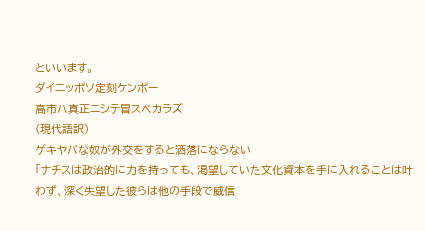といいます。
ダイニッポソ定刻ケンポー
高市ハ真正ニシテ冒スベカラズ
(現代語訳)
ゲキヤバな奴が外交をすると洒落にならない
「ナチスは政治的に力を持っても、渇望していた文化資本を手に入れることは叶わず、深く失望した彼らは他の手段で威信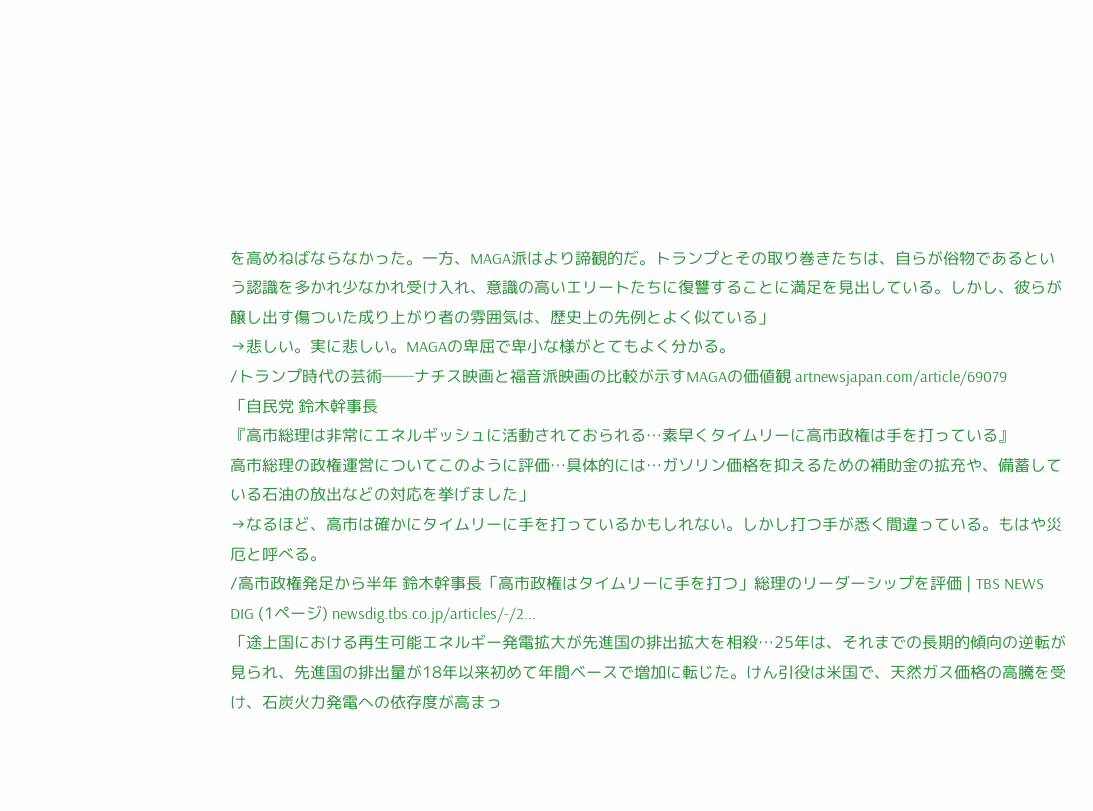を高めねばならなかった。一方、MAGA派はより諦観的だ。トランプとその取り巻きたちは、自らが俗物であるという認識を多かれ少なかれ受け入れ、意識の高いエリートたちに復讐することに満足を見出している。しかし、彼らが醸し出す傷ついた成り上がり者の雰囲気は、歴史上の先例とよく似ている」
→悲しい。実に悲しい。MAGAの卑屈で卑小な様がとてもよく分かる。
/トランプ時代の芸術──ナチス映画と福音派映画の比較が示すMAGAの価値観 artnewsjapan.com/article/69079
「自民党 鈴木幹事長
『高市総理は非常にエネルギッシュに活動されておられる…素早くタイムリーに高市政権は手を打っている』
高市総理の政権運営についてこのように評価…具体的には…ガソリン価格を抑えるための補助金の拡充や、備蓄している石油の放出などの対応を挙げました」
→なるほど、高市は確かにタイムリーに手を打っているかもしれない。しかし打つ手が悉く間違っている。もはや災厄と呼べる。
/高市政権発足から半年 鈴木幹事長「高市政権はタイムリーに手を打つ」総理のリーダーシップを評価 | TBS NEWS DIG (1ページ) newsdig.tbs.co.jp/articles/-/2...
「途上国における再生可能エネルギー発電拡大が先進国の排出拡大を相殺…25年は、それまでの長期的傾向の逆転が見られ、先進国の排出量が18年以来初めて年間ベースで増加に転じた。けん引役は米国で、天然ガス価格の高騰を受け、石炭火力発電への依存度が高まっ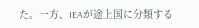た。一方、IEAが途上国に分類する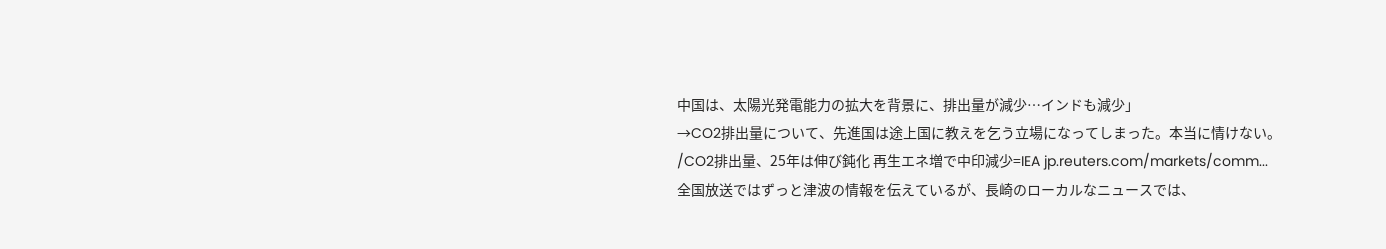中国は、太陽光発電能力の拡大を背景に、排出量が減少…インドも減少」
→CO2排出量について、先進国は途上国に教えを乞う立場になってしまった。本当に情けない。
/CO2排出量、25年は伸び鈍化 再生エネ増で中印減少=IEA jp.reuters.com/markets/comm...
全国放送ではずっと津波の情報を伝えているが、長崎のローカルなニュースでは、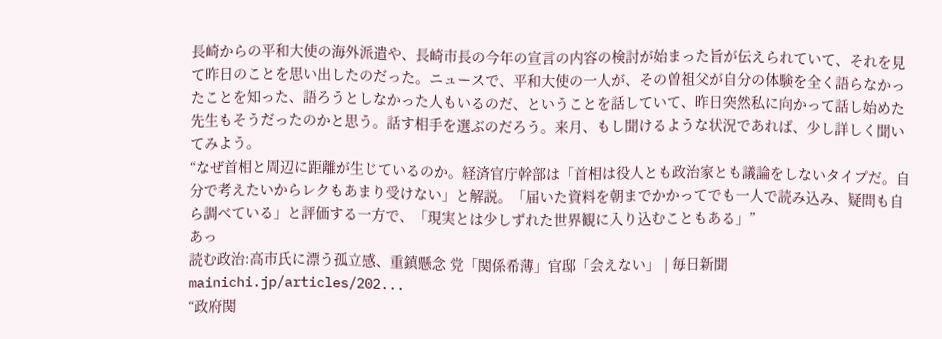長崎からの平和大使の海外派遣や、長崎市長の今年の宣言の内容の検討が始まった旨が伝えられていて、それを見て昨日のことを思い出したのだった。ニュースで、平和大使の一人が、その曽祖父が自分の体験を全く語らなかったことを知った、語ろうとしなかった人もいるのだ、ということを話していて、昨日突然私に向かって話し始めた先生もそうだったのかと思う。話す相手を選ぶのだろう。来月、もし聞けるような状況であれば、少し詳しく聞いてみよう。
“なぜ首相と周辺に距離が生じているのか。経済官庁幹部は「首相は役人とも政治家とも議論をしないタイプだ。自分で考えたいからレクもあまり受けない」と解説。「届いた資料を朝までかかってでも一人で読み込み、疑問も自ら調べている」と評価する一方で、「現実とは少しずれた世界観に入り込むこともある」”
あっ
読む政治:高市氏に漂う孤立感、重鎮懸念 党「関係希薄」官邸「会えない」 | 毎日新聞 mainichi.jp/articles/202...
“政府関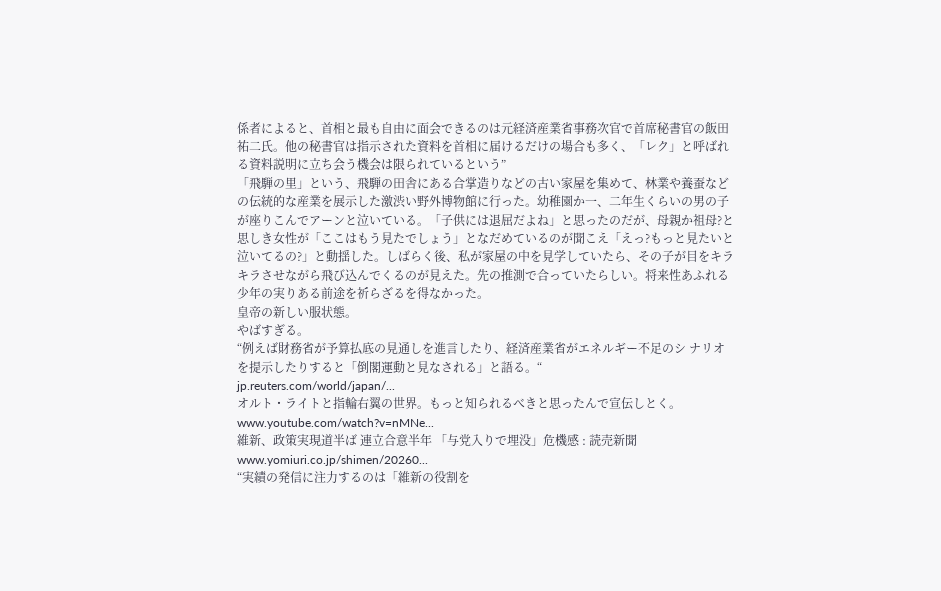係者によると、首相と最も自由に面会できるのは元経済産業省事務次官で首席秘書官の飯田祐二氏。他の秘書官は指示された資料を首相に届けるだけの場合も多く、「レク」と呼ばれる資料説明に立ち会う機会は限られているという”
「飛騨の里」という、飛騨の田舎にある合掌造りなどの古い家屋を集めて、林業や養蚕などの伝統的な産業を展示した激渋い野外博物館に行った。幼稚園か一、二年生くらいの男の子が座りこんでアーンと泣いている。「子供には退屈だよね」と思ったのだが、母親か祖母?と思しき女性が「ここはもう見たでしょう」となだめているのが聞こえ「えっ?もっと見たいと泣いてるの?」と動揺した。しばらく後、私が家屋の中を見学していたら、その子が目をキラキラさせながら飛び込んでくるのが見えた。先の推測で合っていたらしい。将来性あふれる少年の実りある前途を祈らざるを得なかった。
皇帝の新しい服状態。
やばすぎる。
“例えば財務省が予算払底の見通しを進言したり、経済産業省がエネルギー不足のシ ナリオを提示したりすると「倒閣運動と見なされる」と語る。“
jp.reuters.com/world/japan/...
オルト・ライトと指輪右翼の世界。もっと知られるべきと思ったんで宣伝しとく。
www.youtube.com/watch?v=nMNe...
維新、政策実現道半ば 連立合意半年 「与党入りで埋没」危機感 : 読売新聞 www.yomiuri.co.jp/shimen/20260...
“実績の発信に注力するのは「維新の役割を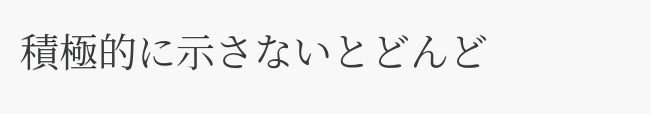積極的に示さないとどんど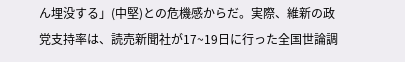ん埋没する」(中堅)との危機感からだ。実際、維新の政党支持率は、読売新聞社が17~19日に行った全国世論調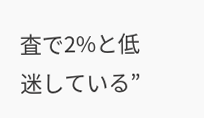査で2%と低迷している”